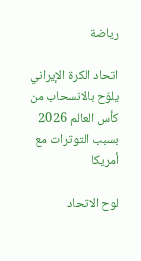رياضة

اتحاد الكرة الإيراني يلوّح بالانسحاب من كأس العالم 2026 بسبب التوترات مع أمريكا

لوح الاتحاد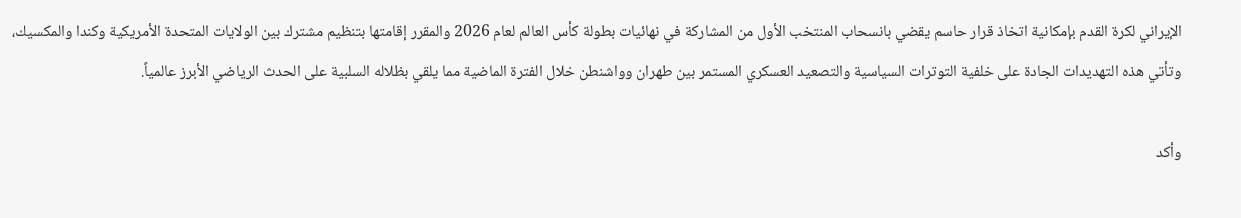الإيراني لكرة القدم بإمكانية اتخاذ قرار حاسم يقضي بانسحاب المنتخب الأول من المشاركة في نهائيات بطولة كأس العالم لعام 2026 والمقرر إقامتها بتنظيم مشترك بين الولايات المتحدة الأمريكية وكندا والمكسيك، وتأتي هذه التهديدات الجادة على خلفية التوترات السياسية والتصعيد العسكري المستمر بين طهران وواشنطن خلال الفترة الماضية مما يلقي بظلاله السلبية على الحدث الرياضي الأبرز عالمياً.

وأكد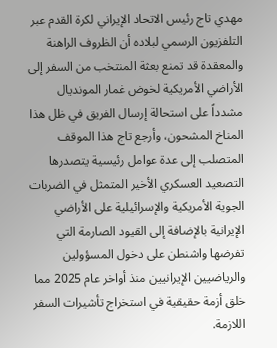مهدي تاج رئيس الاتحاد الإيراني لكرة القدم عبر التلفزيون الرسمي لبلاده أن الظروف الراهنة والمعقدة قد تمنع بعثة المنتخب من السفر إلى الأراضي الأمريكية لخوض غمار المونديال مشدداً على استحالة إرسال الفريق في ظل هذا المناخ المشحون، وأرجع تاج هذا الموقف المتصلب إلى عدة عوامل رئيسية يتصدرها التصعيد العسكري الأخير المتمثل في الضربات الجوية الأمريكية والإسرائيلية على الأراضي الإيرانية بالإضافة إلى القيود الصارمة التي تفرضها واشنطن على دخول المسؤولين والرياضيين الإيرانيين منذ أواخر عام 2025 مما خلق أزمة حقيقية في استخراج تأشيرات السفر اللازمة.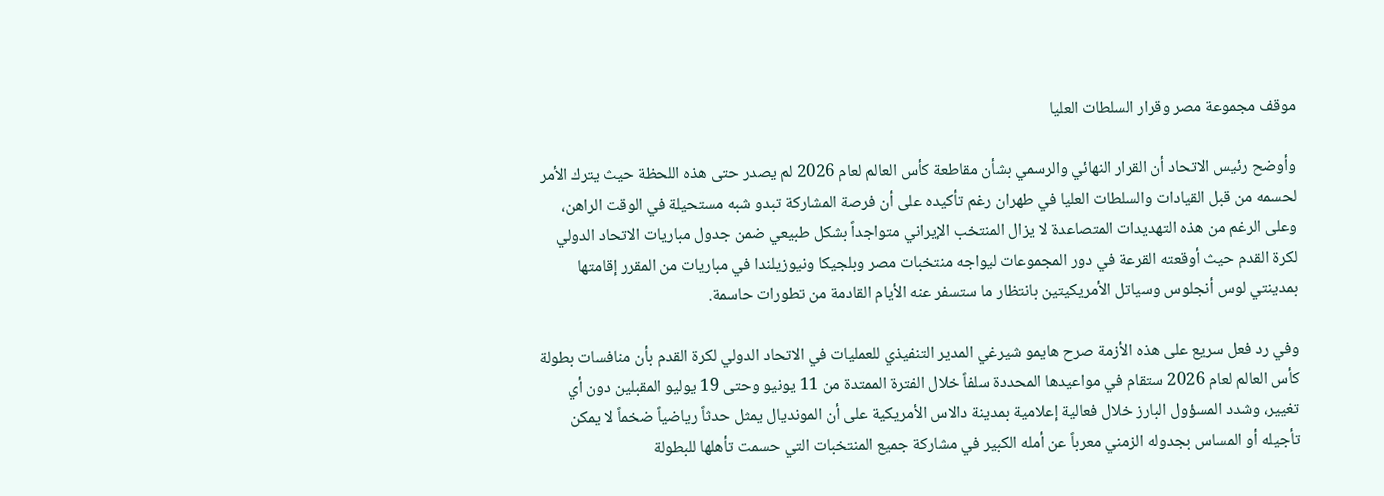موقف مجموعة مصر وقرار السلطات العليا

وأوضح رئيس الاتحاد أن القرار النهائي والرسمي بشأن مقاطعة كأس العالم لعام 2026 لم يصدر حتى هذه اللحظة حيث يترك الأمر لحسمه من قبل القيادات والسلطات العليا في طهران رغم تأكيده على أن فرصة المشاركة تبدو شبه مستحيلة في الوقت الراهن، وعلى الرغم من هذه التهديدات المتصاعدة لا يزال المنتخب الإيراني متواجداً بشكل طبيعي ضمن جدول مباريات الاتحاد الدولي لكرة القدم حيث أوقعته القرعة في دور المجموعات ليواجه منتخبات مصر وبلجيكا ونيوزيلندا في مباريات من المقرر إقامتها بمدينتي لوس أنجلوس وسياتل الأمريكيتين بانتظار ما ستسفر عنه الأيام القادمة من تطورات حاسمة.

وفي رد فعل سريع على هذه الأزمة صرح هايمو شيرغي المدير التنفيذي للعمليات في الاتحاد الدولي لكرة القدم بأن منافسات بطولة كأس العالم لعام 2026 ستقام في مواعيدها المحددة سلفاً خلال الفترة الممتدة من 11 يونيو وحتى 19 يوليو المقبلين دون أي تغيير، وشدد المسؤول البارز خلال فعالية إعلامية بمدينة دالاس الأمريكية على أن المونديال يمثل حدثاً رياضياً ضخماً لا يمكن تأجيله أو المساس بجدوله الزمني معرباً عن أمله الكبير في مشاركة جميع المنتخبات التي حسمت تأهلها للبطولة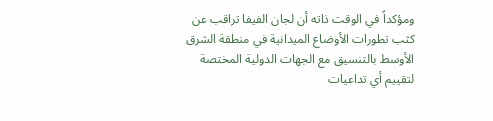ومؤكداً في الوقت ذاته أن لجان الفيفا تراقب عن كثب تطورات الأوضاع الميدانية في منطقة الشرق الأوسط بالتنسيق مع الجهات الدولية المختصة لتقييم أي تداعيات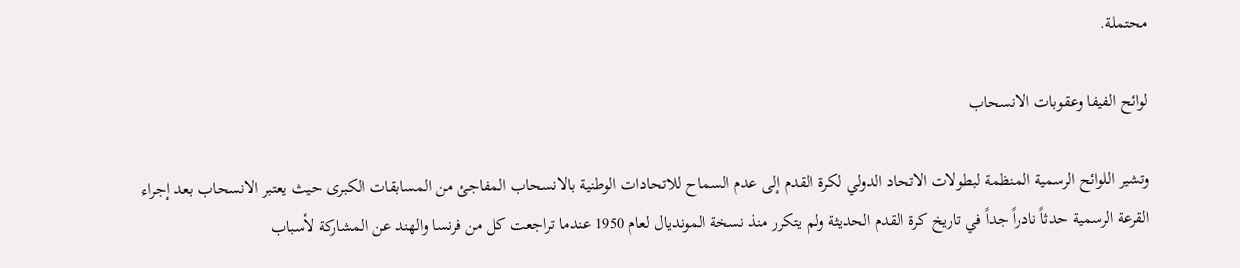محتملة.

لوائح الفيفا وعقوبات الانسحاب

وتشير اللوائح الرسمية المنظمة لبطولات الاتحاد الدولي لكرة القدم إلى عدم السماح للاتحادات الوطنية بالانسحاب المفاجئ من المسابقات الكبرى حيث يعتبر الانسحاب بعد إجراء القرعة الرسمية حدثاً نادراً جداً في تاريخ كرة القدم الحديثة ولم يتكرر منذ نسخة المونديال لعام 1950 عندما تراجعت كل من فرنسا والهند عن المشاركة لأسباب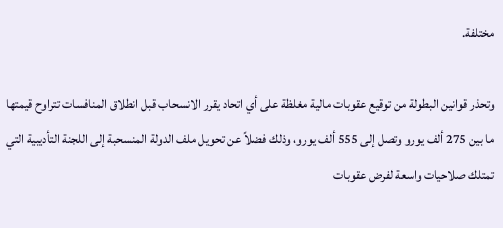مختلفة.

وتحذر قوانين البطولة من توقيع عقوبات مالية مغلظة على أي اتحاد يقرر الانسحاب قبل انطلاق المنافسات تتراوح قيمتها ما بين 275 ألف يورو وتصل إلى 555 ألف يورو، وذلك فضلاً عن تحويل ملف الدولة المنسحبة إلى اللجنة التأديبية التي تمتلك صلاحيات واسعة لفرض عقوبات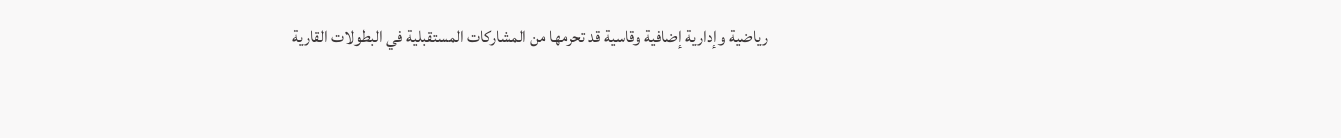رياضية وإدارية إضافية وقاسية قد تحرمها من المشاركات المستقبلية في البطولات القارية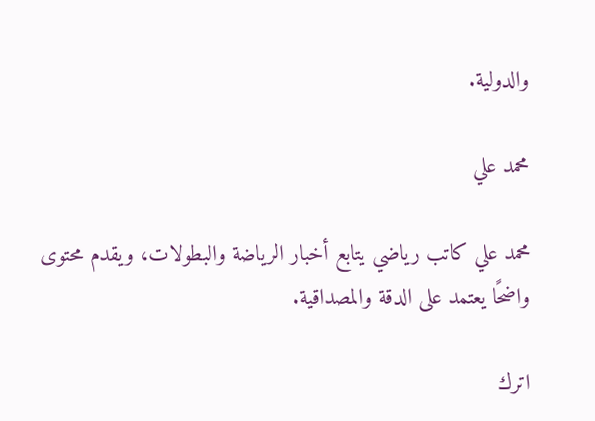والدولية.

محمد علي

محمد علي كاتب رياضي يتابع أخبار الرياضة والبطولات، ويقدم محتوى واضحًا يعتمد على الدقة والمصداقية.

اترك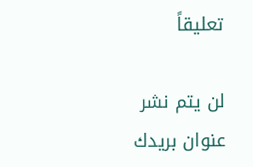تعليقاً

لن يتم نشر عنوان بريدك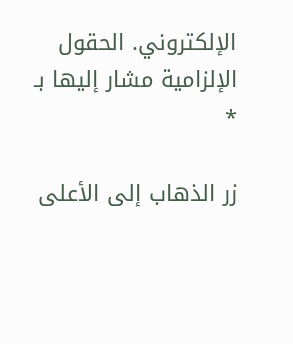الإلكتروني. الحقول الإلزامية مشار إليها بـ *

زر الذهاب إلى الأعلى